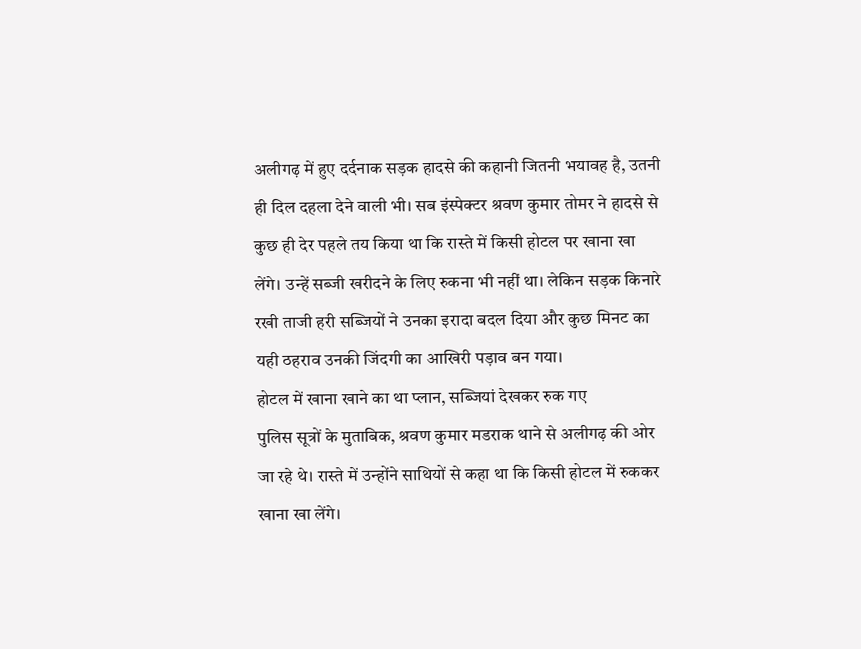अलीगढ़ में हुए दर्दनाक सड़क हादसे की कहानी जितनी भयावह है, उतनी ही दिल दहला देने वाली भी। सब इंस्पेक्टर श्रवण कुमार तोमर ने हादसे से कुछ ही देर पहले तय किया था कि रास्ते में किसी होटल पर खाना खा लेंगे। उन्हें सब्जी खरीदने के लिए रुकना भी नहीं था। लेकिन सड़क किनारे रखी ताजी हरी सब्जियों ने उनका इरादा बदल दिया और कुछ मिनट का यही ठहराव उनकी जिंदगी का आखिरी पड़ाव बन गया।
होटल में खाना खाने का था प्लान, सब्जियां देखकर रुक गए
पुलिस सूत्रों के मुताबिक, श्रवण कुमार मडराक थाने से अलीगढ़ की ओर जा रहे थे। रास्ते में उन्होंने साथियों से कहा था कि किसी होटल में रुककर खाना खा लेंगे।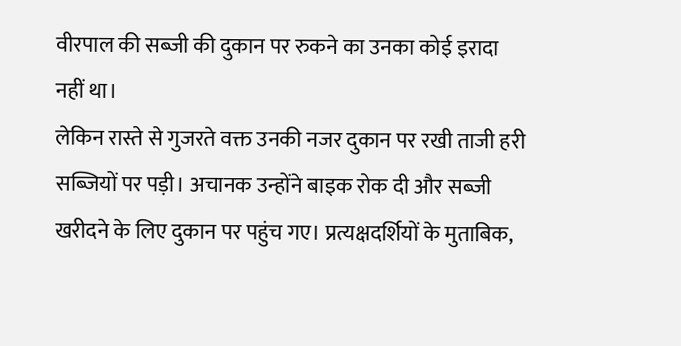वीरपाल की सब्जी की दुकान पर रुकने का उनका कोई इरादा नहीं था।
लेकिन रास्ते से गुजरते वक्त उनकी नजर दुकान पर रखी ताजी हरी सब्जियों पर पड़ी। अचानक उन्होंने बाइक रोक दी और सब्जी खरीदने के लिए दुकान पर पहुंच गए। प्रत्यक्षदर्शियों के मुताबिक,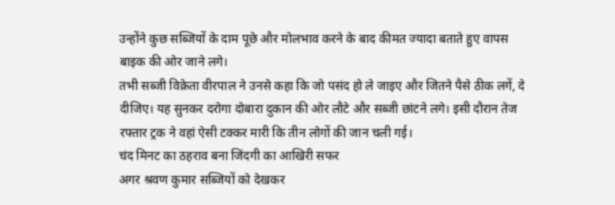उन्होंने कुछ सब्जियों के दाम पूछे और मोलभाव करने के बाद कीमत ज्यादा बताते हुए वापस बाइक की ओर जाने लगे।
तभी सब्जी विक्रेता वीरपाल ने उनसे कहा कि जो पसंद हो ले जाइए और जितने पैसे ठीक लगें, दे दीजिए। यह सुनकर दरोगा दोबारा दुकान की ओर लौटे और सब्जी छांटने लगे। इसी दौरान तेज रफ्तार ट्रक ने वहां ऐसी टक्कर मारी कि तीन लोगों की जान चली गई।
चंद मिनट का ठहराव बना जिंदगी का आखिरी सफर
अगर श्रवण कुमार सब्जियों को देखकर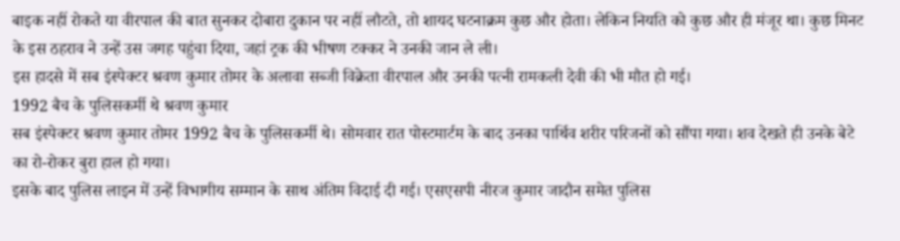बाइक नहीं रोकते या वीरपाल की बात सुनकर दोबारा दुकान पर नहीं लौटते, तो शायद घटनाक्रम कुछ और होता। लेकिन नियति को कुछ और ही मंजूर था। कुछ मिनट के इस ठहराव ने उन्हें उस जगह पहुंचा दिया, जहां ट्रक की भीषण टक्कर ने उनकी जान ले ली।
इस हादसे में सब इंस्पेक्टर श्रवण कुमार तोमर के अलावा सब्जी विक्रेता वीरपाल और उनकी पत्नी रामकली देवी की भी मौत हो गई।
1992 बैच के पुलिसकर्मी थे श्रवण कुमार
सब इंस्पेक्टर श्रवण कुमार तोमर 1992 बैच के पुलिसकर्मी थे। सोमवार रात पोस्टमार्टम के बाद उनका पार्थिव शरीर परिजनों को सौंपा गया। शव देखते ही उनके बेटे का रो-रोकर बुरा हाल हो गया।
इसके बाद पुलिस लाइन में उन्हें विभागीय सम्मान के साथ अंतिम विदाई दी गई। एसएसपी नीरज कुमार जादौन समेत पुलिस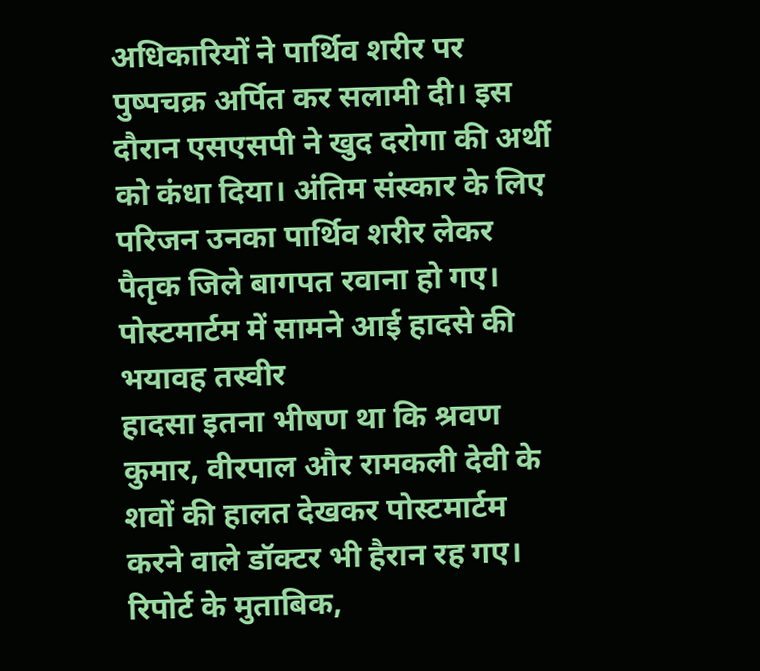अधिकारियों ने पार्थिव शरीर पर पुष्पचक्र अर्पित कर सलामी दी। इस दौरान एसएसपी ने खुद दरोगा की अर्थी को कंधा दिया। अंतिम संस्कार के लिए परिजन उनका पार्थिव शरीर लेकर पैतृक जिले बागपत रवाना हो गए।
पोस्टमार्टम में सामने आई हादसे की भयावह तस्वीर
हादसा इतना भीषण था कि श्रवण कुमार, वीरपाल और रामकली देवी के शवों की हालत देखकर पोस्टमार्टम करने वाले डॉक्टर भी हैरान रह गए। रिपोर्ट के मुताबिक,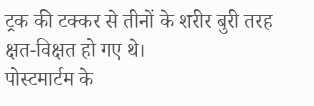ट्रक की टक्कर से तीनों के शरीर बुरी तरह क्षत-विक्षत हो गए थे।
पोस्टमार्टम के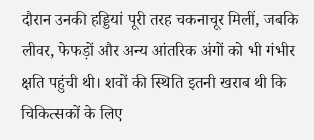दौरान उनकी हड्डियां पूरी तरह चकनाचूर मिलीं, जबकि लीवर, फेफड़ों और अन्य आंतरिक अंगों को भी गंभीर क्षति पहुंची थी। शवों की स्थिति इतनी खराब थी कि चिकित्सकों के लिए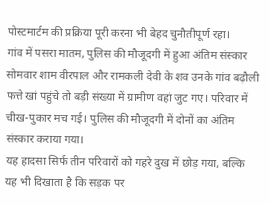पोस्टमार्टम की प्रक्रिया पूरी करना भी बेहद चुनौतीपूर्ण रहा।
गांव में पसरा मातम, पुलिस की मौजूदगी में हुआ अंतिम संस्कार
सोमवार शाम वीरपाल और रामकली देवी के शव उनके गांव बढ़ौली फत्ते खां पहुंचे तो बड़ी संख्या में ग्रामीण वहां जुट गए। परिवार में चीख-पुकार मच गई। पुलिस की मौजूदगी में दोनों का अंतिम संस्कार कराया गया।
यह हादसा सिर्फ तीन परिवारों को गहरे दुख में छोड़ गया, बल्कि यह भी दिखाता है कि सड़क पर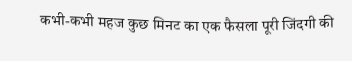कभी-कभी महज कुछ मिनट का एक फैसला पूरी जिंदगी की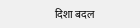दिशा बदल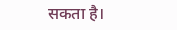सकता है।